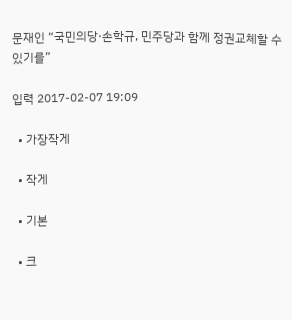문재인 “국민의당·손학규, 민주당과 함께 정권교체할 수 있기를”

입력 2017-02-07 19:09

  • 가장작게

  • 작게

  • 기본

  • 크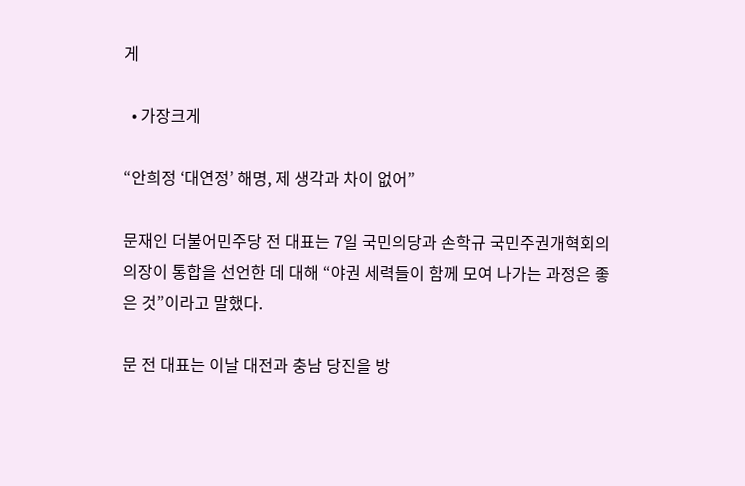게

  • 가장크게

“안희정 ‘대연정’ 해명, 제 생각과 차이 없어”

문재인 더불어민주당 전 대표는 7일 국민의당과 손학규 국민주권개혁회의 의장이 통합을 선언한 데 대해 “야권 세력들이 함께 모여 나가는 과정은 좋은 것”이라고 말했다.

문 전 대표는 이날 대전과 충남 당진을 방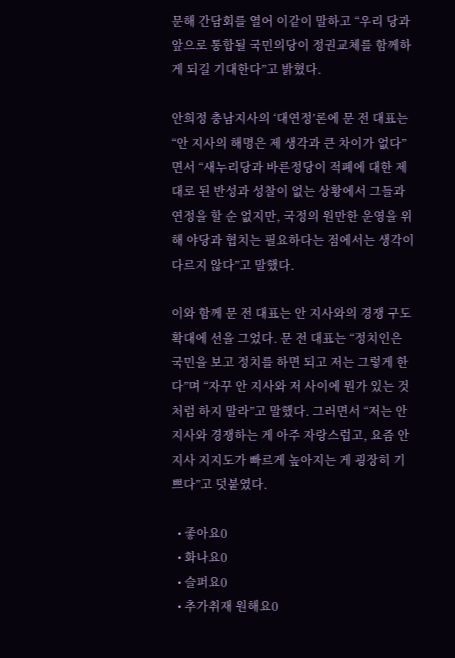문해 간담회를 열어 이같이 말하고 “우리 당과 앞으로 통합될 국민의당이 정권교체를 함께하게 되길 기대한다”고 밝혔다.

안희정 충남지사의 ‘대연정’론에 문 전 대표는 “안 지사의 해명은 제 생각과 큰 차이가 없다”면서 “새누리당과 바른정당이 적폐에 대한 제대로 된 반성과 성찰이 없는 상황에서 그들과 연정을 할 순 없지만, 국정의 원만한 운영을 위해 야당과 협치는 필요하다는 점에서는 생각이 다르지 않다”고 말했다.

이와 함께 문 전 대표는 안 지사와의 경쟁 구도 확대에 선을 그었다. 문 전 대표는 “정치인은 국민을 보고 정치를 하면 되고 저는 그렇게 한다”며 “자꾸 안 지사와 저 사이에 뭔가 있는 것처럼 하지 말라”고 말했다. 그러면서 “저는 안 지사와 경쟁하는 게 아주 자랑스럽고, 요즘 안 지사 지지도가 빠르게 높아지는 게 굉장히 기쁘다”고 덧붙였다.

  • 좋아요0
  • 화나요0
  • 슬퍼요0
  • 추가취재 원해요0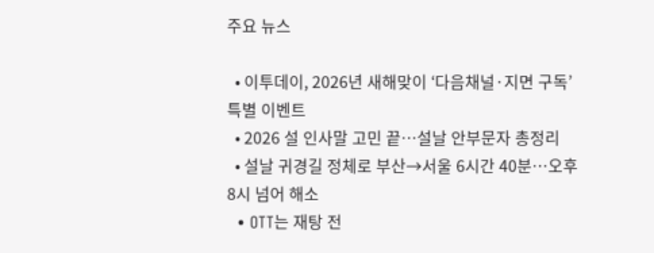주요 뉴스

  • 이투데이, 2026년 새해맞이 ‘다음채널·지면 구독’ 특별 이벤트
  • 2026 설 인사말 고민 끝…설날 안부문자 총정리
  • 설날 귀경길 정체로 부산→서울 6시간 40분…오후 8시 넘어 해소
  • OTT는 재탕 전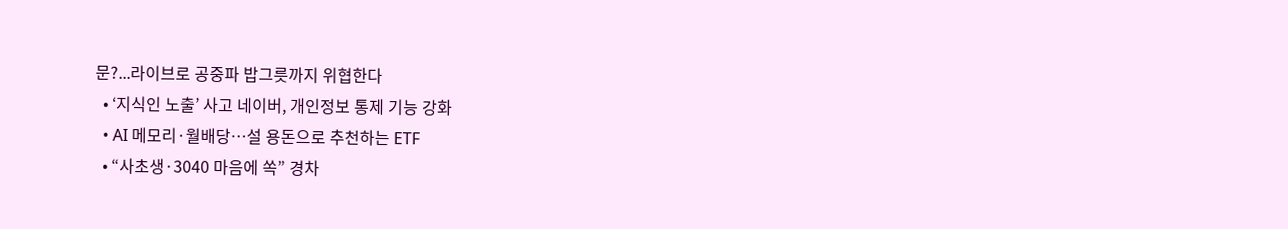문?...라이브로 공중파 밥그릇까지 위협한다
  • ‘지식인 노출’ 사고 네이버, 개인정보 통제 기능 강화
  • AI 메모리·월배당…설 용돈으로 추천하는 ETF
  • “사초생·3040 마음에 쏙” 경차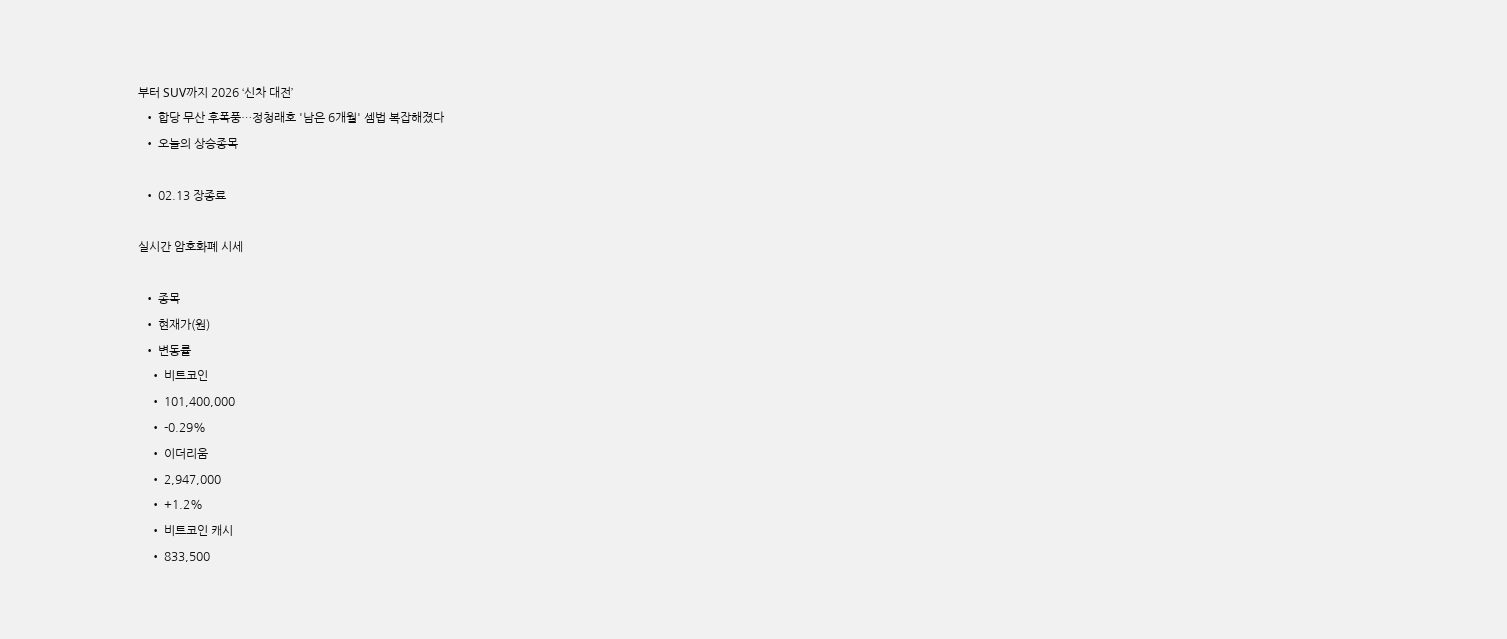부터 SUV까지 2026 ‘신차 대전’
  • 합당 무산 후폭풍…정청래호 '남은 6개월' 셈법 복잡해졌다
  • 오늘의 상승종목

  • 02.13 장종료

실시간 암호화폐 시세

  • 종목
  • 현재가(원)
  • 변동률
    • 비트코인
    • 101,400,000
    • -0.29%
    • 이더리움
    • 2,947,000
    • +1.2%
    • 비트코인 캐시
    • 833,500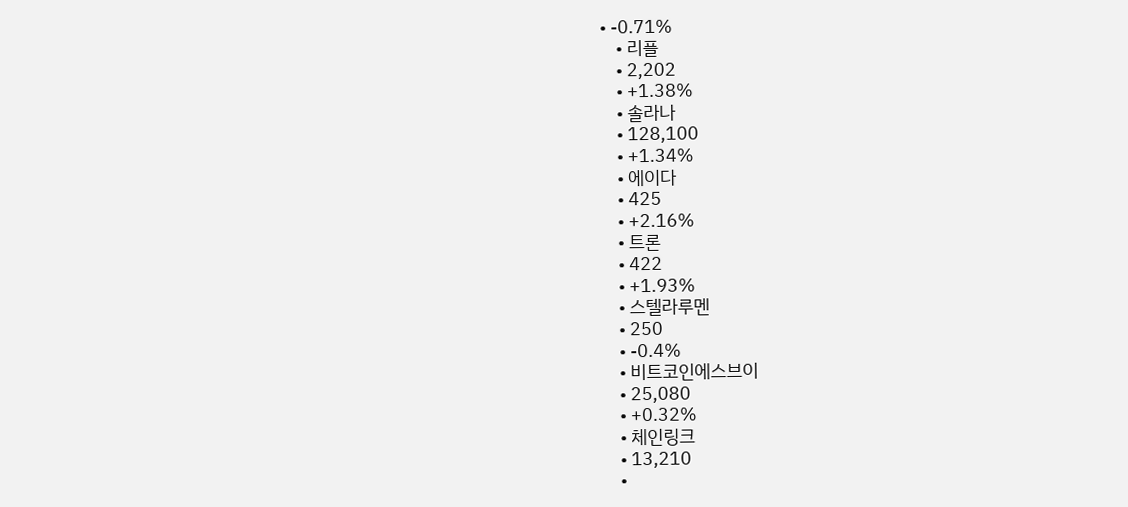• -0.71%
    • 리플
    • 2,202
    • +1.38%
    • 솔라나
    • 128,100
    • +1.34%
    • 에이다
    • 425
    • +2.16%
    • 트론
    • 422
    • +1.93%
    • 스텔라루멘
    • 250
    • -0.4%
    • 비트코인에스브이
    • 25,080
    • +0.32%
    • 체인링크
    • 13,210
    •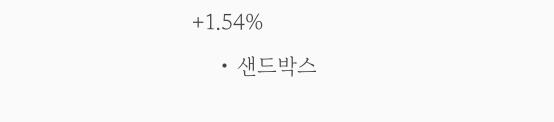+1.54%
    • 샌드박스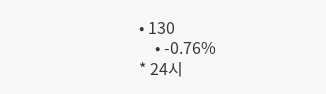• 130
    • -0.76%
* 24시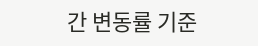간 변동률 기준